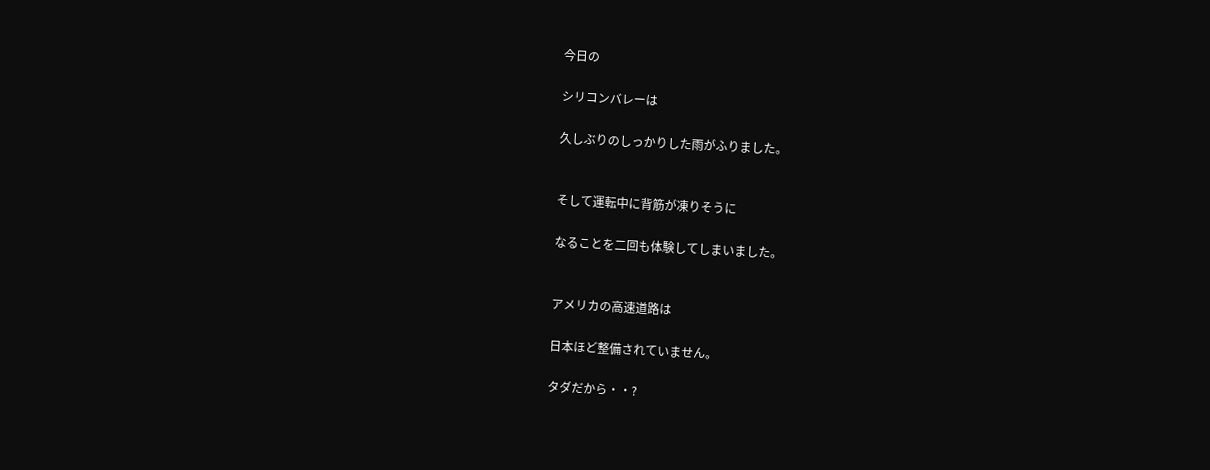今日の

シリコンバレーは

久しぶりのしっかりした雨がふりました。


そして運転中に背筋が凍りそうに

なることを二回も体験してしまいました。


アメリカの高速道路は

日本ほど整備されていません。

タダだから・・?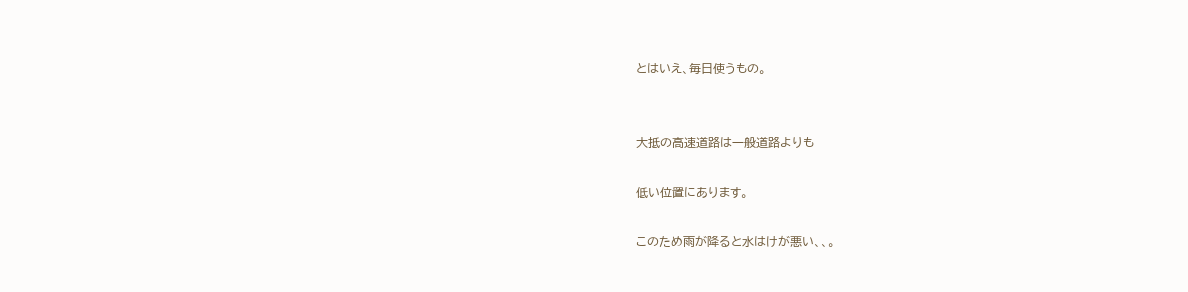とはいえ、毎日使うもの。


大抵の高速道路は一般道路よりも

低い位置にあります。

このため雨が降ると水はけが悪い、、。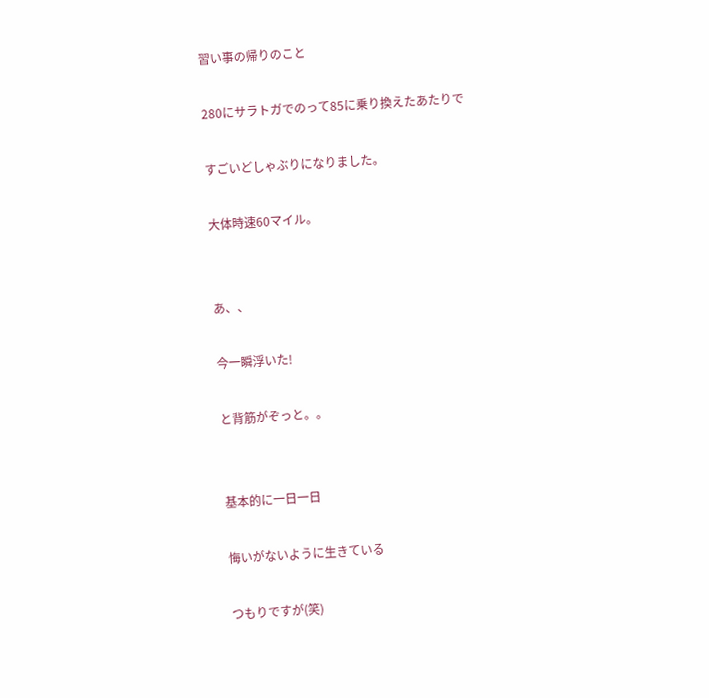習い事の帰りのこと

280にサラトガでのって85に乗り換えたあたりで

すごいどしゃぶりになりました。

大体時速60マイル。


あ、、

今一瞬浮いた!

と背筋がぞっと。。


基本的に一日一日

悔いがないように生きている

つもりですが(笑)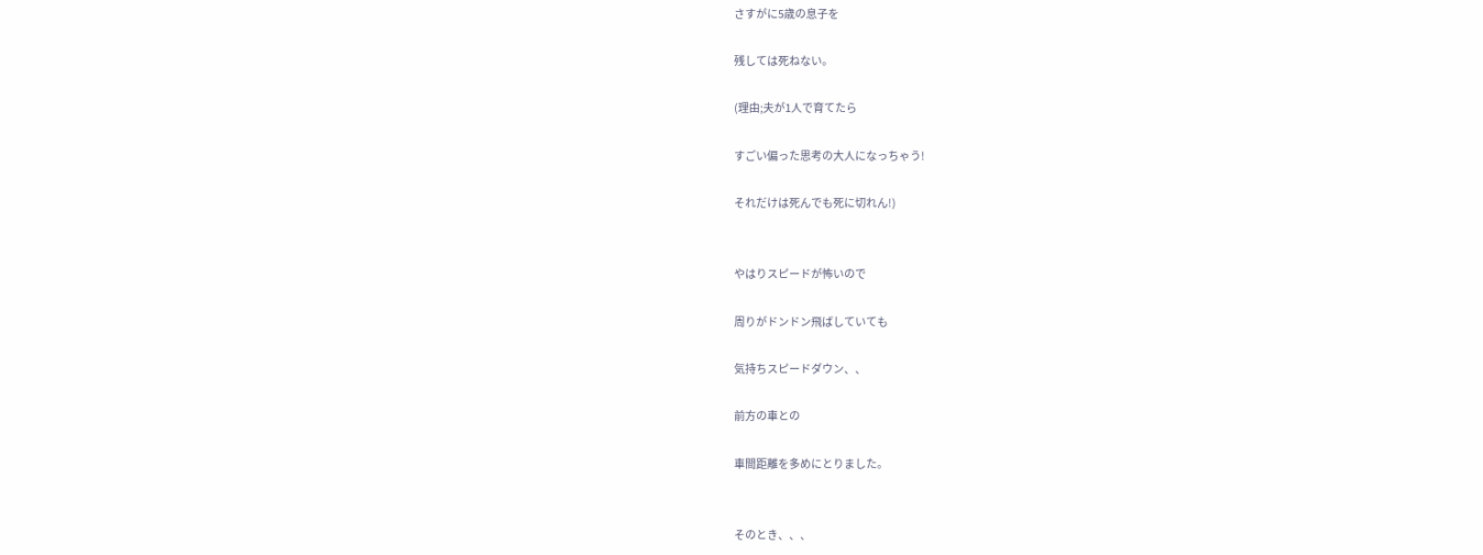さすがに5歳の息子を

残しては死ねない。

(理由;夫が1人で育てたら

すごい偏った思考の大人になっちゃう!

それだけは死んでも死に切れん!)


やはりスピードが怖いので

周りがドンドン飛ばしていても

気持ちスピードダウン、、

前方の車との

車間距離を多めにとりました。


そのとき、、、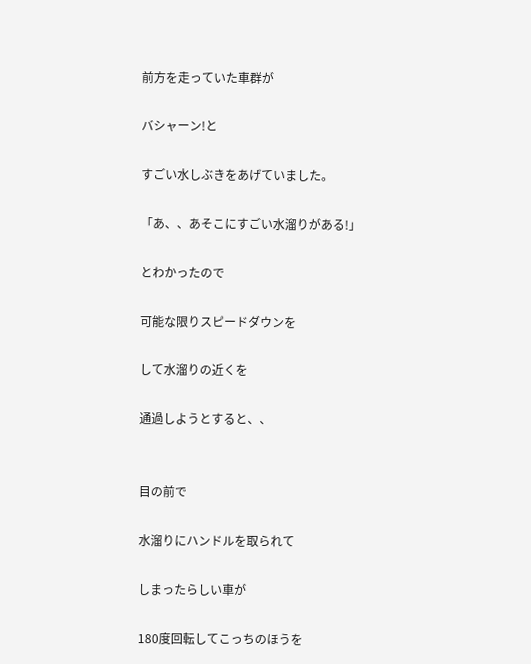前方を走っていた車群が

バシャーン!と

すごい水しぶきをあげていました。

「あ、、あそこにすごい水溜りがある!」

とわかったので

可能な限りスピードダウンを

して水溜りの近くを

通過しようとすると、、


目の前で

水溜りにハンドルを取られて

しまったらしい車が

180度回転してこっちのほうを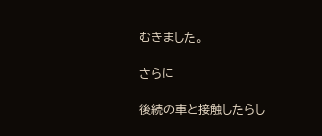むきました。

さらに

後続の車と接触したらし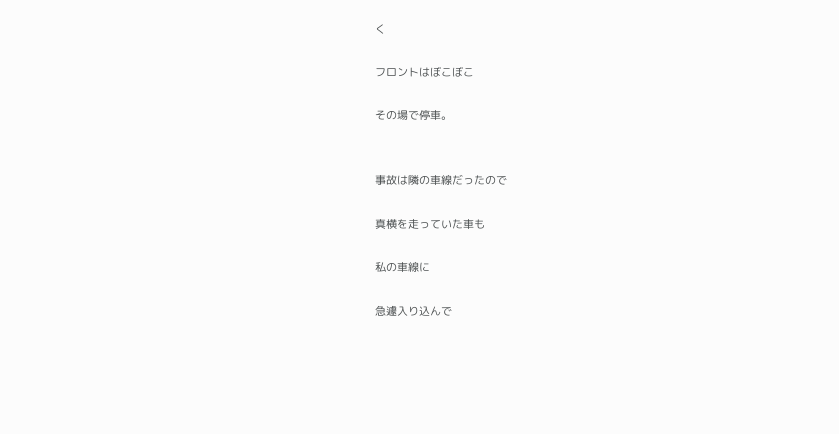く

フロントはぼこぼこ

その場で停車。


事故は隣の車線だったので

真横を走っていた車も

私の車線に

急遽入り込んで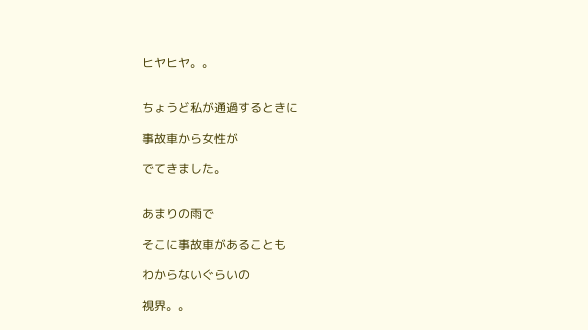ヒヤヒヤ。。


ちょうど私が通過するときに

事故車から女性が

でてきました。


あまりの雨で

そこに事故車があることも

わからないぐらいの

視界。。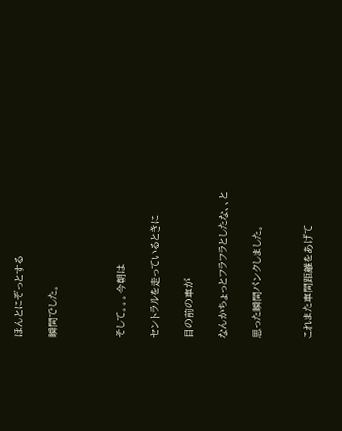ほんとにぞっとする

瞬間でした。



そして。。。今朝は

セントラルを走っているときに

目の前の車が

なんかちょっとフラフラとしたな、、と

思った瞬間パンクしました。


これまた車間距離をあげて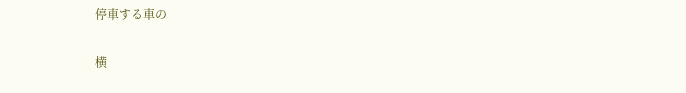停車する車の

横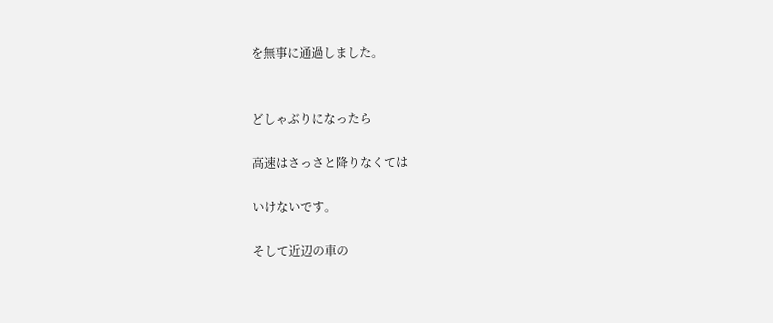を無事に通過しました。


どしゃぶりになったら

高速はさっさと降りなくては

いけないです。

そして近辺の車の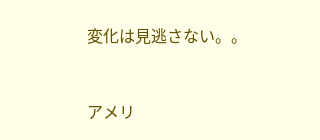変化は見逃さない。。


アメリ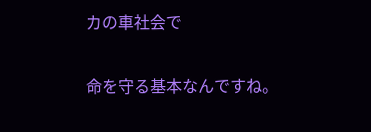カの車社会で

命を守る基本なんですね。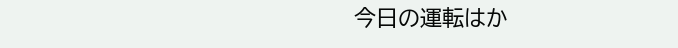今日の運転はか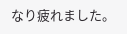なり疲れました。